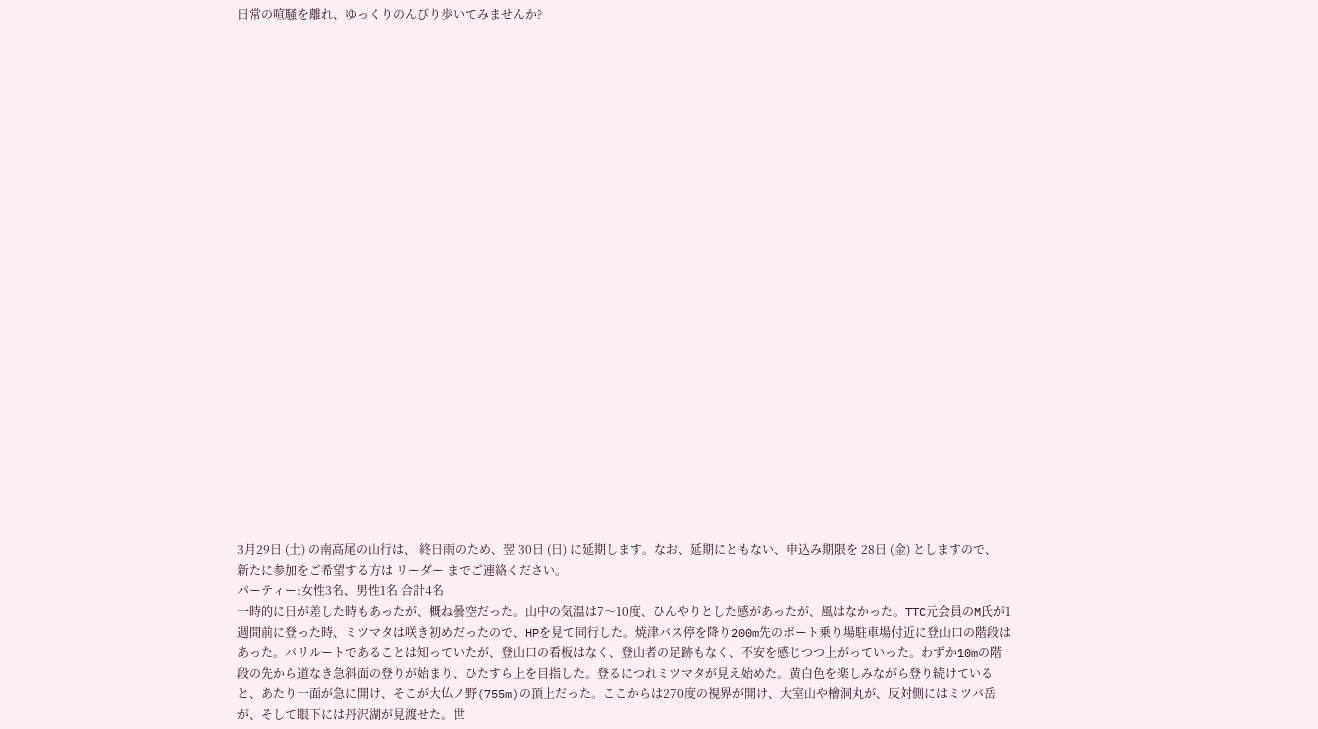日常の喧騒を離れ、ゆっくりのんびり歩いてみませんか?

























3月29日 (土) の南高尾の山行は、 終日雨のため、翌 30日 (日) に延期します。なお、延期にともない、申込み期限を 28日 (金) としますので、 新たに参加をご希望する方は リーダー までご連絡ください。
パーティー:女性3名、男性1名 合計4名
一時的に日が差した時もあったが、概ね曇空だった。山中の気温は7〜10度、ひんやりとした感があったが、風はなかった。TTC元会員のM氏が1週間前に登った時、ミツマタは咲き初めだったので、HPを見て同行した。焼津バス停を降り200m先のボート乗り場駐車場付近に登山口の階段はあった。バリルートであることは知っていたが、登山口の看板はなく、登山者の足跡もなく、不安を感じつつ上がっていった。わずか10mの階段の先から道なき急斜面の登りが始まり、ひたすら上を目指した。登るにつれミツマタが見え始めた。黄白色を楽しみながら登り続けていると、あたり一面が急に開け、そこが大仏ノ野(755m)の頂上だった。ここからは270度の視界が開け、大室山や檜洞丸が、反対側にはミツバ岳が、そして眼下には丹沢湖が見渡せた。世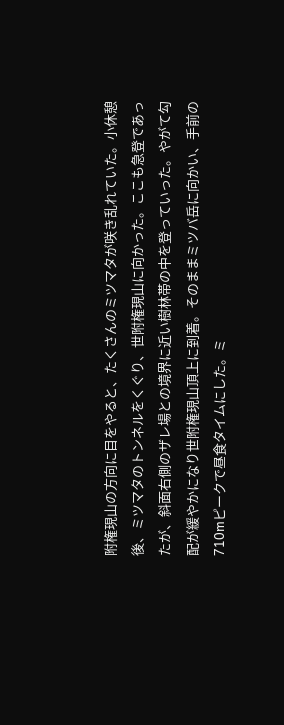附権現山の方向に目をやると、たくさんのミツマタが咲き乱れていた。小休憩後、ミツマタのトンネルをくぐり、世附権現山に向かった。ここも急登であったが、斜面右側のザレ場との境界に近い樹林帯の中を登っていった。やがて勾配が緩やかになり世附権現山頂上に到着。そのままミツバ岳に向かい、手前の710mピークで昼食タイムにした。ミ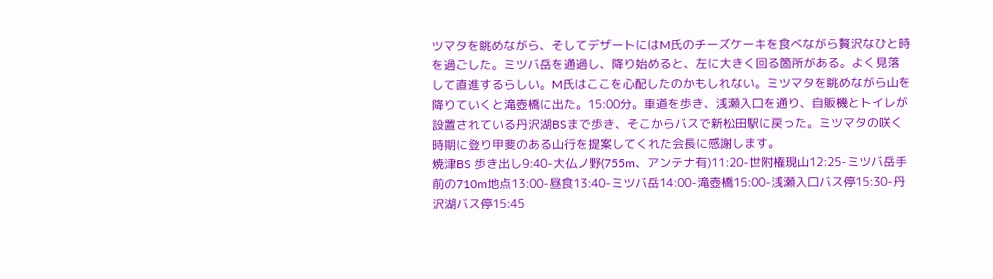ツマタを眺めながら、そしてデザートにはM氏のチーズケーキを食べながら贅沢なひと時を過ごした。ミツバ岳を通過し、降り始めると、左に大きく回る箇所がある。よく見落して直進するらしい。M氏はここを心配したのかもしれない。ミツマタを眺めながら山を降りていくと滝壺橋に出た。15:00分。車道を歩き、浅瀬入口を通り、自販機とトイレが設置されている丹沢湖BSまで歩き、そこからバスで新松田駅に戻った。ミツマタの咲く時期に登り甲斐のある山行を提案してくれた会長に感謝します。
焼津BS 歩き出し9:40-大仏ノ野(755m、アンテナ有)11:20-世附権現山12:25-ミツバ岳手前の710m地点13:00-昼食13:40-ミツバ岳14:00-滝壺橋15:00-浅瀬入口バス停15:30-丹沢湖バス停15:45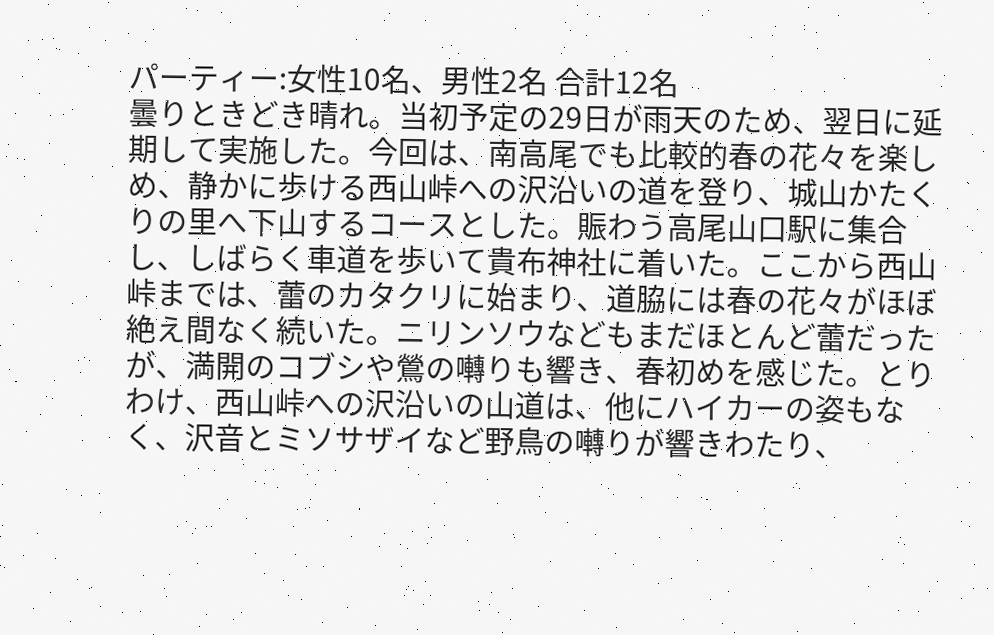パーティー:女性10名、男性2名 合計12名
曇りときどき晴れ。当初予定の29日が雨天のため、翌日に延期して実施した。今回は、南高尾でも比較的春の花々を楽しめ、静かに歩ける西山峠への沢沿いの道を登り、城山かたくりの里へ下山するコースとした。賑わう高尾山口駅に集合し、しばらく車道を歩いて貴布神社に着いた。ここから西山峠までは、蕾のカタクリに始まり、道脇には春の花々がほぼ絶え間なく続いた。ニリンソウなどもまだほとんど蕾だったが、満開のコブシや鶯の囀りも響き、春初めを感じた。とりわけ、西山峠への沢沿いの山道は、他にハイカーの姿もなく、沢音とミソサザイなど野鳥の囀りが響きわたり、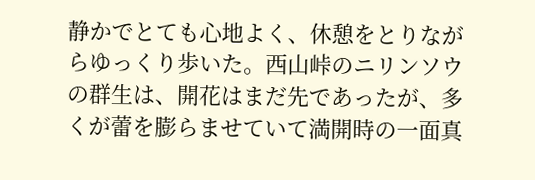静かでとても心地よく、休憩をとりながらゆっくり歩いた。西山峠のニリンソウの群生は、開花はまだ先であったが、多くが蕾を膨らませていて満開時の一面真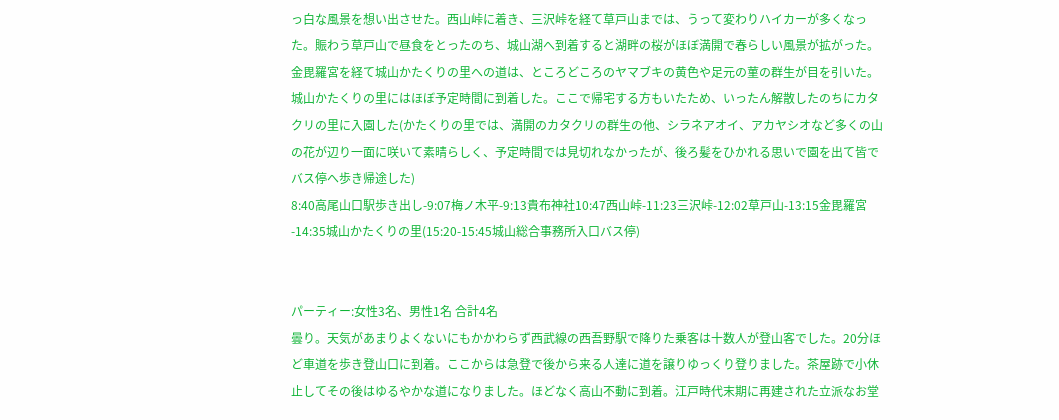っ白な風景を想い出させた。西山峠に着き、三沢峠を経て草戸山までは、うって変わりハイカーが多くなった。賑わう草戸山で昼食をとったのち、城山湖へ到着すると湖畔の桜がほぼ満開で春らしい風景が拡がった。金毘羅宮を経て城山かたくりの里への道は、ところどころのヤマブキの黄色や足元の菫の群生が目を引いた。城山かたくりの里にはほぼ予定時間に到着した。ここで帰宅する方もいたため、いったん解散したのちにカタクリの里に入園した(かたくりの里では、満開のカタクリの群生の他、シラネアオイ、アカヤシオなど多くの山の花が辺り一面に咲いて素晴らしく、予定時間では見切れなかったが、後ろ髪をひかれる思いで園を出て皆でバス停へ歩き帰途した)
8:40高尾山口駅歩き出し-9:07梅ノ木平-9:13貴布神社10:47西山峠-11:23三沢峠-12:02草戸山-13:15金毘羅宮-14:35城山かたくりの里(15:20-15:45城山総合事務所入口バス停)


パーティー:女性3名、男性1名 合計4名
曇り。天気があまりよくないにもかかわらず西武線の西吾野駅で降りた乗客は十数人が登山客でした。20分ほど車道を歩き登山口に到着。ここからは急登で後から来る人達に道を譲りゆっくり登りました。茶屋跡で小休止してその後はゆるやかな道になりました。ほどなく高山不動に到着。江戸時代末期に再建された立派なお堂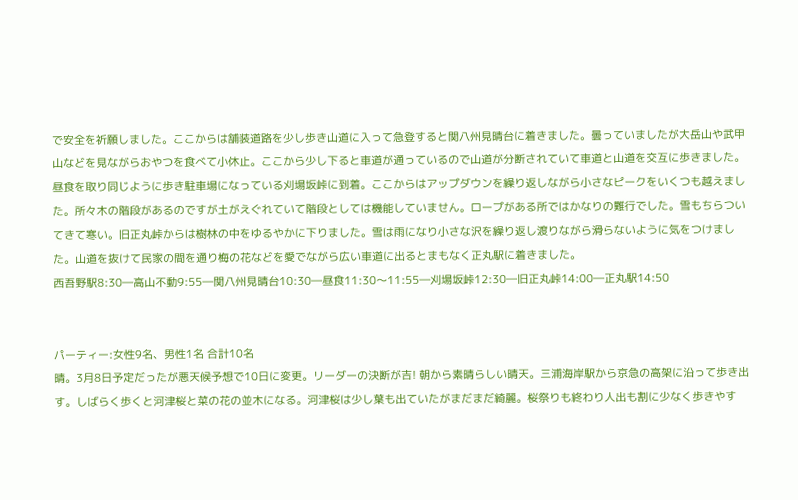で安全を祈願しました。ここからは舗装道路を少し歩き山道に入って急登すると関八州見晴台に着きました。曇っていましたが大岳山や武甲山などを見ながらおやつを食べて小休止。ここから少し下ると車道が通っているので山道が分断されていて車道と山道を交互に歩きました。昼食を取り同じように歩き駐車場になっている刈場坂峠に到着。ここからはアップダウンを繰り返しながら小さなピークをいくつも越えました。所々木の階段があるのですが土がえぐれていて階段としては機能していません。ロープがある所ではかなりの難行でした。雪もちらついてきて寒い。旧正丸峠からは樹林の中をゆるやかに下りました。雪は雨になり小さな沢を繰り返し渡りながら滑らないように気をつけました。山道を抜けて民家の間を通り梅の花などを愛でながら広い車道に出るとまもなく正丸駅に着きました。
西吾野駅8:30―高山不動9:55―関八州見晴台10:30―昼食11:30〜11:55―刈場坂峠12:30―旧正丸峠14:00―正丸駅14:50


パーティー:女性9名、男性1名 合計10名
晴。3月8日予定だったが悪天候予想で10日に変更。リーダーの決断が吉! 朝から素晴らしい晴天。三浦海岸駅から京急の高架に沿って歩き出す。しばらく歩くと河津桜と菜の花の並木になる。河津桜は少し葉も出ていたがまだまだ綺麗。桜祭りも終わり人出も割に少なく歩きやす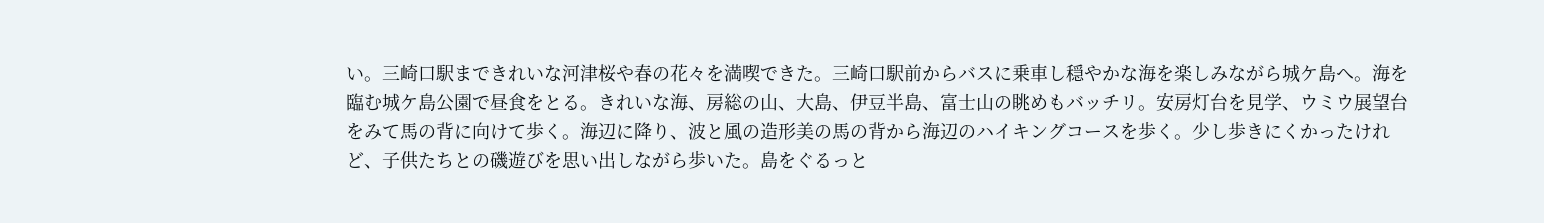い。三崎口駅まできれいな河津桜や春の花々を満喫できた。三崎口駅前からバスに乗車し穏やかな海を楽しみながら城ケ島へ。海を臨む城ケ島公園で昼食をとる。きれいな海、房総の山、大島、伊豆半島、富士山の眺めもバッチリ。安房灯台を見学、ウミウ展望台をみて馬の背に向けて歩く。海辺に降り、波と風の造形美の馬の背から海辺のハイキングコースを歩く。少し歩きにくかったけれど、子供たちとの磯遊びを思い出しながら歩いた。島をぐるっと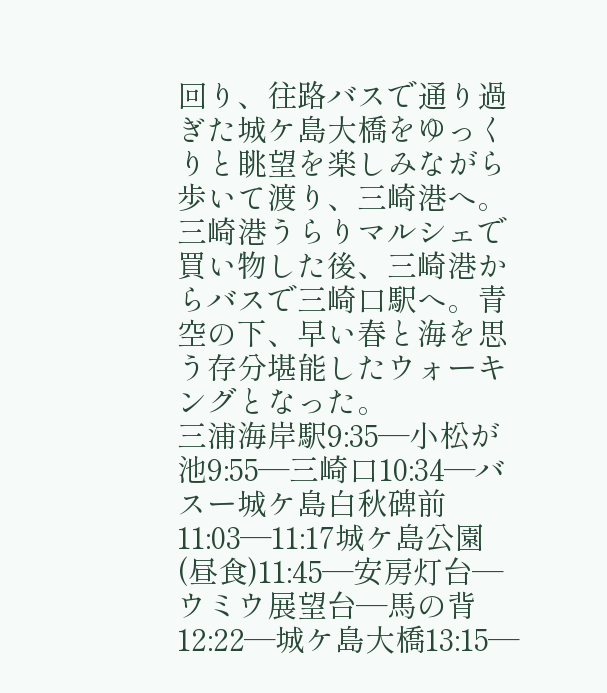回り、往路バスで通り過ぎた城ケ島大橋をゆっくりと眺望を楽しみながら歩いて渡り、三崎港へ。三崎港うらりマルシェで買い物した後、三崎港からバスで三崎口駅へ。青空の下、早い春と海を思う存分堪能したウォーキングとなった。
三浦海岸駅9:35―小松が池9:55―三崎口10:34―バスー城ケ島白秋碑前11:03―11:17城ケ島公園(昼食)11:45―安房灯台―ウミウ展望台―馬の背12:22―城ケ島大橋13:15―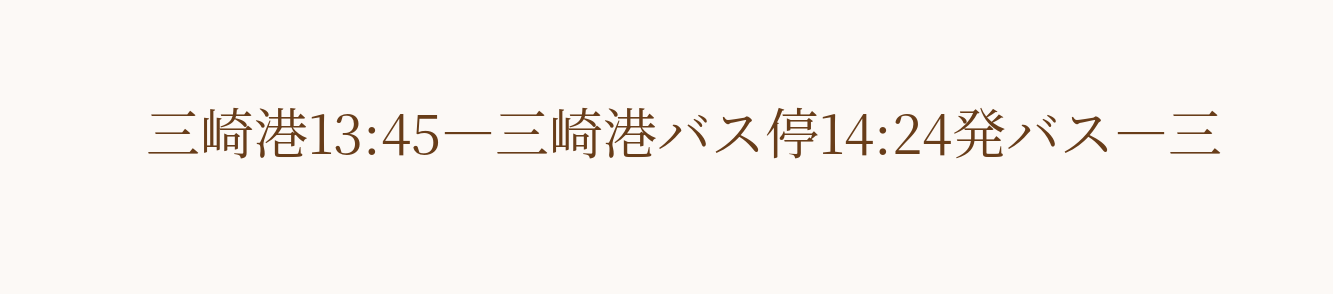三崎港13:45―三崎港バス停14:24発バス―三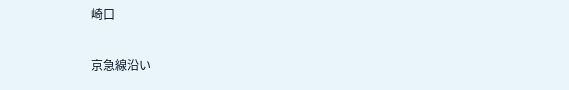崎口

京急線沿い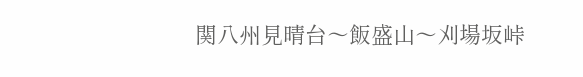関八州見晴台〜飯盛山〜刈場坂峠